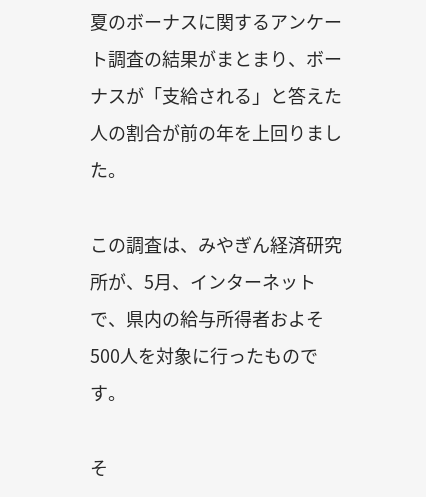夏のボーナスに関するアンケート調査の結果がまとまり、ボーナスが「支給される」と答えた人の割合が前の年を上回りました。

この調査は、みやぎん経済研究所が、5月、インターネットで、県内の給与所得者およそ500人を対象に行ったものです。

そ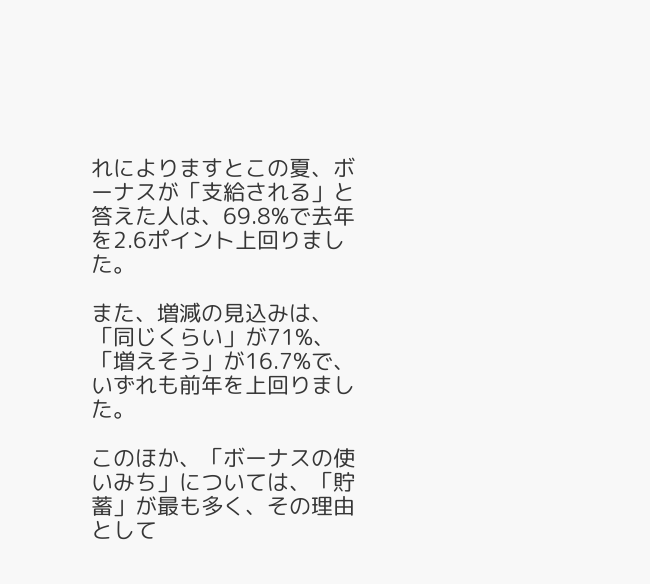れによりますとこの夏、ボーナスが「支給される」と答えた人は、69.8%で去年を2.6ポイント上回りました。

また、増減の見込みは、「同じくらい」が71%、「増えそう」が16.7%で、いずれも前年を上回りました。

このほか、「ボーナスの使いみち」については、「貯蓄」が最も多く、その理由として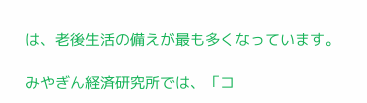は、老後生活の備えが最も多くなっています。

みやぎん経済研究所では、「コ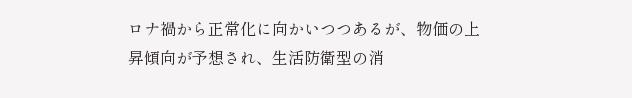ロナ禍から正常化に向かいつつあるが、物価の上昇傾向が予想され、生活防衛型の消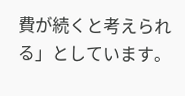費が続くと考えられる」としています。